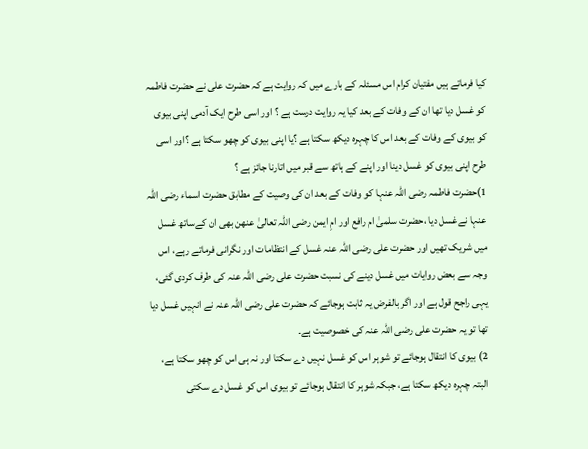كيا فرماتے ہیں مفتیان کرام اس مسئلہ کے بارے میں کہ روایت ہے کہ حضرت علی نے حضرت فاطمہ کو غسل دیا تھا ان کے وفات کے بعد کیا یہ روایت درست ہے ؟ اور اسی طرح ایک آدمی اپنی بیوی کو بیوی کے وفات کے بعد اس کا چہرہ دیکھ سکتا ہے ؟یا اپنی بیوی کو چھو سکتا ہے ؟اور اسی طرح اپنی بیوی کو غسل دینا اور اپنے کے ہاتھ سے قبر میں اتارنا جائز ہے ؟
1)حضرت فاطمہ رضی اللہ عنہا کو وفات کے بعد ان کی وصیت کے مطابق حضرت اسماء رضی اللہ عنہا نےغسل دیا ،حضرت سلمیٰ ام رافع اور امِ ایمن رضی اللہ تعالیٰ عنھن بھی ان کےساتھ غسل میں شریک تھیں اور حضرت علی رضی اللہ عنہ غسل کے انتظامات اور نگرانی فرماتے رہے، اس وجہ سے بعض روایات میں غسل دینے کی نسبت حضرت علی رضی اللہ عنہ کی طرف کردی گئی، یہی راجح قول ہے اور اگر بالفرض یہ ثابت ہوجائے کہ حضرت علی رضی اللہ عنہ نے انہیں غسل دیا تھا تو یہ حضرت علی رضی اللہ عنہ کی خصوصیت ہے۔
2) بیوی کا انتقال ہوجائے تو شوہر اس کو غسل نہیں دے سکتا اور نہ ہی اس کو چھو سکتا ہے، البتہ چہرہ دیکھ سکتا ہے، جبکہ شوہر کا انتقال ہوجائے تو بیوی اس کو غسل دے سکتی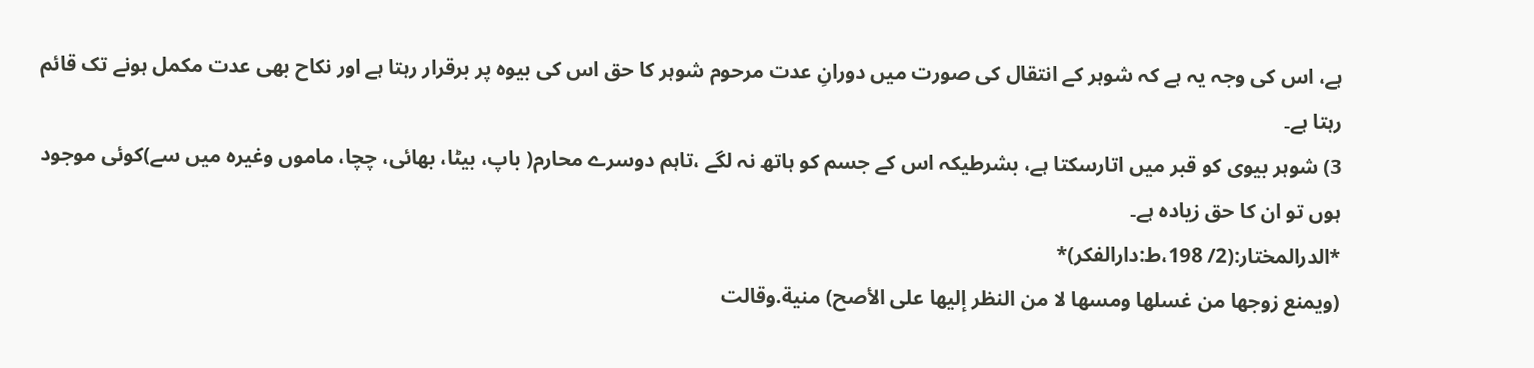ہے، اس کی وجہ یہ ہے کہ شوہر کے انتقال کی صورت میں دورانِ عدت مرحوم شوہر کا حق اس کی بیوہ پر برقرار رہتا ہے اور نکاح بھی عدت مکمل ہونے تک قائم رہتا ہے۔
3) شوہر بیوی کو قبر میں اتارسکتا ہے، بشرطیکہ اس کے جسم کو ہاتھ نہ لگے ،تاہم دوسرے محارم( باپ، بیٹا، بھائی، چچا، ماموں وغیرہ میں سے)کوئی موجود ہوں تو ان کا حق زیادہ ہے۔
*الدرالمختار:(2/ 198،ط:دارالفکر)*
(ويمنع زوجها من غسلها ومسها لا من النظر إليها على الأصح) منية.وقالت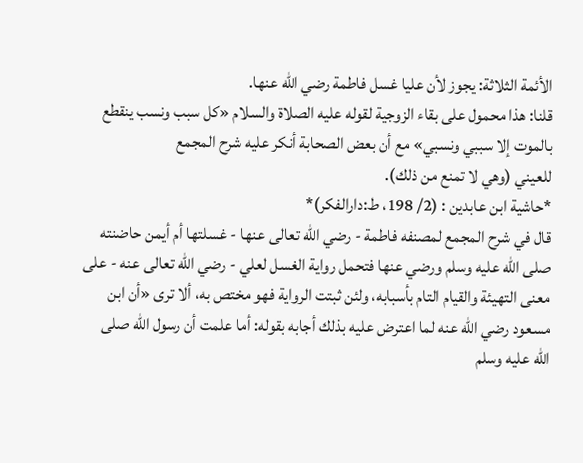الأئمة الثلاثة: يجوز لأن عليا غسل فاطمة رضي الله عنها.
قلنا: هذا محمول على بقاء الزوجية لقوله عليه الصلاة والسلام «كل سبب ونسب ينقطع بالموت إلا سببي ونسبي» مع أن بعض الصحابة أنكر عليه شرح المجمع
للعيني (وهي لا تمنع من ذلك).
*حاشية ابن عابدين : (2/ 198، ط:دارالفکر)*
قال في شرح المجمع لمصنفه فاطمة - رضي الله تعالى عنها - غسلتها أم أيمن حاضنته صلى الله عليه وسلم ورضي عنها فتحمل رواية الغسل لعلي - رضي الله تعالى عنه - على معنى التهيئة والقيام التام بأسبابه، ولئن ثبتت الرواية فهو مختص به، ألا ترى «أن ابن مسعود رضي الله عنه لما اعترض عليه بذلك أجابه بقوله: أما علمت أن رسول الله صلى الله عليه وسلم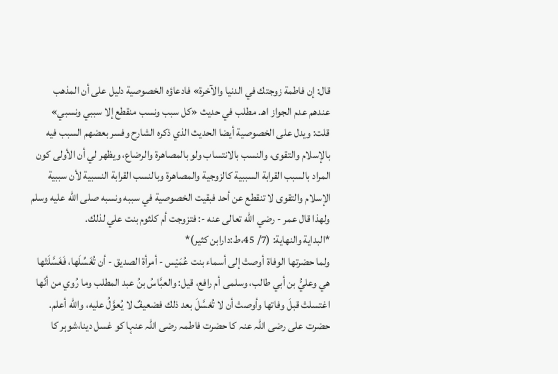قال: إن فاطمة زوجتك في الدنيا والآخرة» فادعاؤه الخصوصية دليل على أن المذهب عندهم عدم الجواز اهـ. مطلب في حديث «كل سبب ونسب منقطع إلا سببي ونسبي»
قلت: ويدل على الخصوصية أيضا الحديث الذي ذكره الشارح وفسر بعضهم السبب فيه بالإسلام والتقوى، والنسب بالانتساب ولو بالمصاهرة والرضاع، ويظهر لي أن الأولى كون المراد بالسبب القرابة السببية كالزوجية والمصاهرة وبالنسب القرابة النسبية لأن سببية الإسلام والتقوى لا تنقطع عن أحد فبقيت الخصوصية في سببه ونسبه صلى الله عليه وسلم ولهذا قال عمر - رضي الله تعالى عنه -: فتزوجت أم كلثوم بنت علي لذلك.
*البداية والنهاية: (7/ 45،ط:دارابن کثیر)*
ولما حضرتها الوفاة أوصتْ إلى أسماء بنت عُمَيْس - أمرأة الصديق - أن تُغَسِّلَها، فَغَسَّلَتْها هي وعليُّ بن أبي طالب، وسلمى أم رافع، قيل: والعبَّاسُ بنُ عبد المطلب وما رُوي من أنّها اغتسلتْ قبلَ وفاتها وأوصتْ أن لا تُغسَّلَ بعد ذلك فضعيفٌ لا يُعوَّلُ عليه، والله أعلم.
حضرت علی رضی اللہ عنہ کا حضرت فاطمہ رضی اللہ عنہا کو غسل دینا،شوہر کا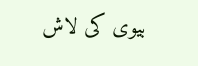بیوی کی لاش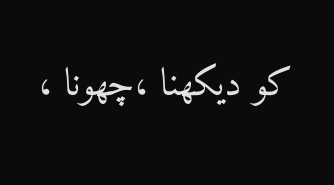کو دیکھنا ،چھونا ،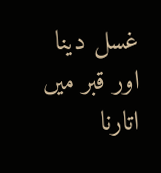غسل دینا اور قبر میں اتارنا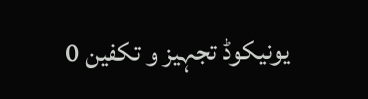یونیکوڈ تجہیز و تکفین 0